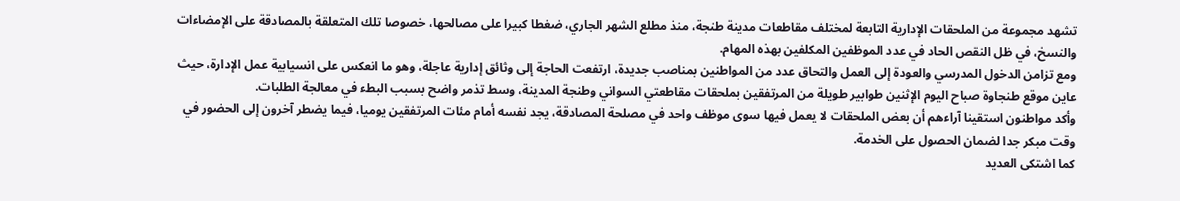تشهد مجموعة من الملحقات الإدارية التابعة لمختلف مقاطعات مدينة طنجة، منذ مطلع الشهر الجاري، ضغطا كبيرا على مصالحها، خصوصا تلك المتعلقة بالمصادقة على الإمضاءات والنسخ، في ظل النقص الحاد في عدد الموظفين المكلفين بهذه المهام.
ومع تزامن الدخول المدرسي والعودة إلى العمل والتحاق عدد من المواطنين بمناصب جديدة، ارتفعت الحاجة إلى وثائق إدارية عاجلة، وهو ما انعكس على انسيابية عمل الإدارة، حيث عاين موقع طنجاوة صباح اليوم الإثنين طوابير طويلة من المرتفقين بملحقات مقاطعتي السواني وطنجة المدينة، وسط تذمر واضح بسبب البطء في معالجة الطلبات.
وأكد مواطنون استقينا آراءهم أن بعض الملحقات لا يعمل فيها سوى موظف واحد في مصلحة المصادقة، يجد نفسه أمام مئات المرتفقين يوميا، فيما يضطر آخرون إلى الحضور في وقت مبكر جدا لضمان الحصول على الخدمة.
كما اشتكى العديد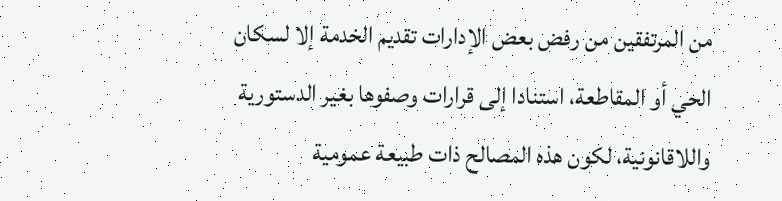من المرتفقين من رفض بعض الإدارات تقديم الخدمة إلا لسكان الحي أو المقاطعة، استنادا إلى قرارات وصفوها بغير الدستورية واللاقانونية، لكون هذه المصالح ذات طبيعة عمومية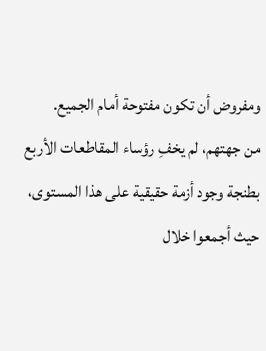ومفروض أن تكون مفتوحة أمام الجميع.
من جهتهم، لم يخفِ رؤساء المقاطعات الأربع بطنجة وجود أزمة حقيقية على هذا المستوى، حيث أجمعوا خلال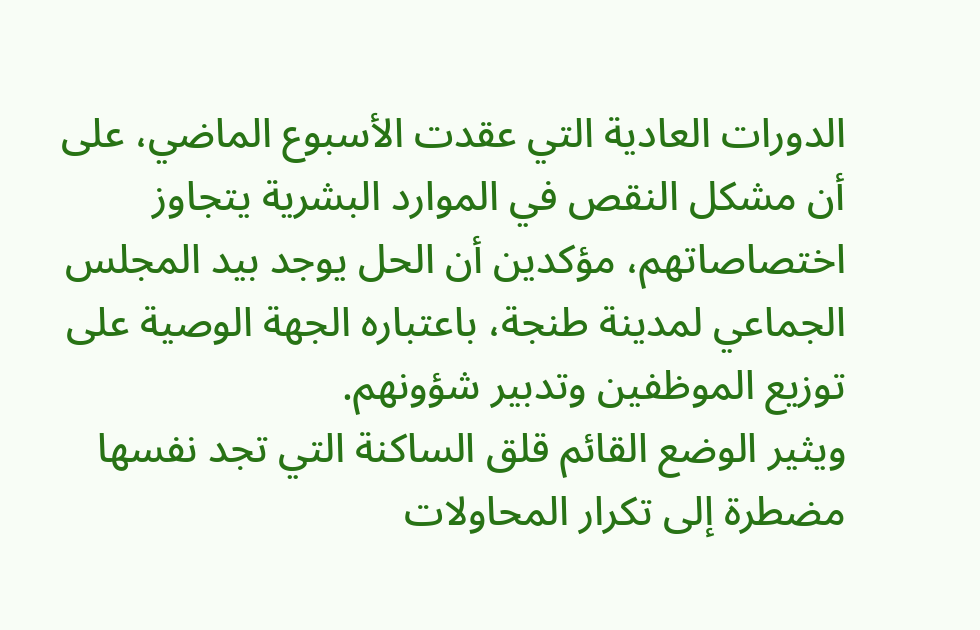الدورات العادية التي عقدت الأسبوع الماضي، على أن مشكل النقص في الموارد البشرية يتجاوز اختصاصاتهم، مؤكدين أن الحل يوجد بيد المجلس الجماعي لمدينة طنجة، باعتباره الجهة الوصية على توزيع الموظفين وتدبير شؤونهم.
ويثير الوضع القائم قلق الساكنة التي تجد نفسها مضطرة إلى تكرار المحاولات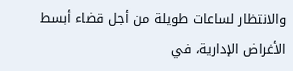والانتظار لساعات طويلة من أجل قضاء أبسط الأغراض الإدارية، في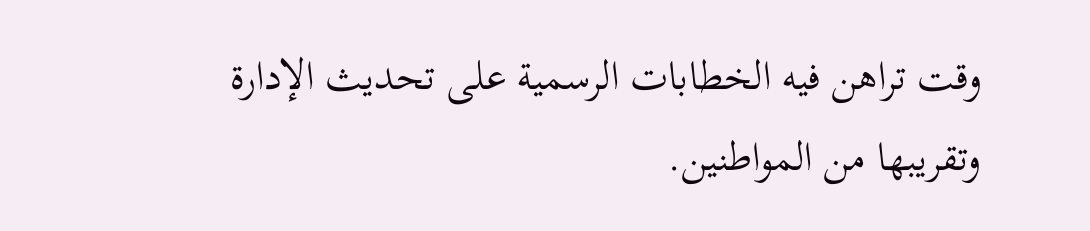وقت تراهن فيه الخطابات الرسمية على تحديث الإدارة وتقريبها من المواطنين.